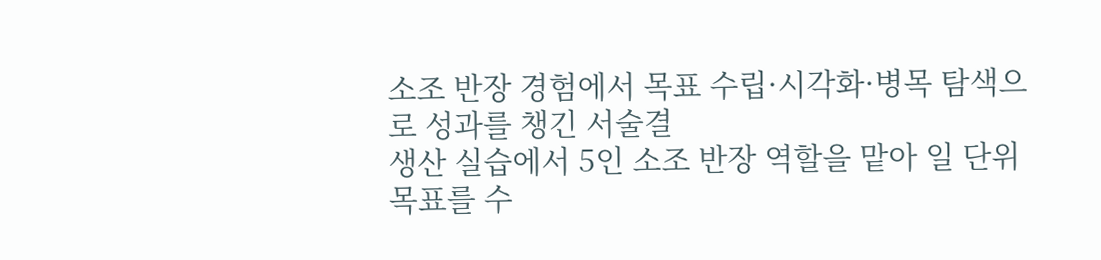소조 반장 경험에서 목표 수립·시각화·병목 탐색으로 성과를 챙긴 서술결
생산 실습에서 5인 소조 반장 역할을 맡아 일 단위 목표를 수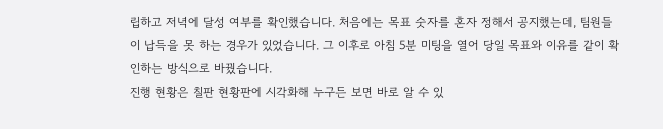립하고 저녁에 달성 여부를 확인했습니다. 처음에는 목표 숫자를 혼자 정해서 공지했는데, 팀원들이 납득을 못 하는 경우가 있었습니다. 그 이후로 아침 5분 미팅을 열어 당일 목표와 이유를 같이 확인하는 방식으로 바꿨습니다.
진행 현황은 칠판 현황판에 시각화해 누구든 보면 바로 알 수 있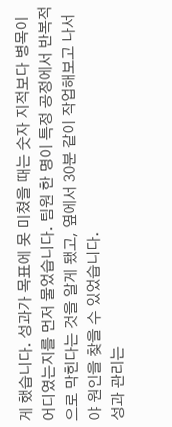게 했습니다. 성과가 목표에 못 미쳤을 때는 숫자 지적보다 병목이 어디였는지를 먼저 물었습니다. 팀원 한 명이 특정 공정에서 반복적으로 막힌다는 것을 알게 됐고, 옆에서 30분 같이 작업해보고 나서야 원인을 찾을 수 있었습니다.
성과 관리는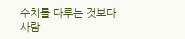수치를 다루는 것보다 사람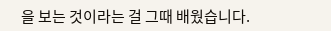을 보는 것이라는 걸 그때 배웠습니다.